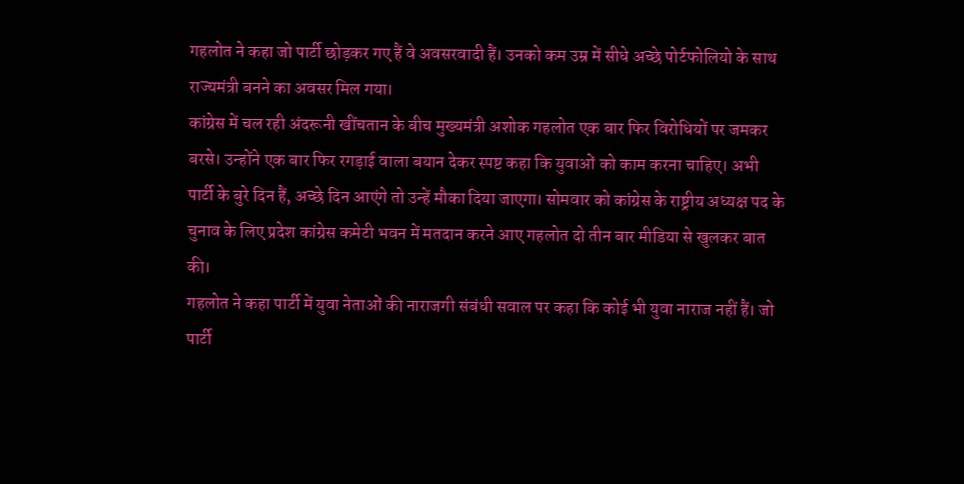गहलोत ने कहा जो पार्टी छोड़कर गए हैं वे अवसरवादी हैं। उनको कम उम्र में सीधे अच्छे पोर्टफोलियो के साथ राज्यमंत्री बनने का अवसर मिल गया।
कांग्रेस में चल रही अंदरूनी खींचतान के बीच मुख्यमंत्री अशोक गहलोत एक बार फिर विरोधियों पर जमकर बरसे। उन्होंने एक बार फिर रगड़ाई वाला बयान देकर स्पष्ट कहा कि युवाओं को काम करना चाहिए। अभी पार्टी के बुरे दिन हैं, अच्छे दिन आएंगे तो उन्हें मौका दिया जाएगा। सोमवार को कांग्रेस के राष्ट्रीय अध्यक्ष पद के चुनाव के लिए प्रदेश कांग्रेस कमेटी भवन में मतदान करने आए गहलोत दो तीन बार मीडिया से खुलकर बात की।
गहलोत ने कहा पार्टी में युवा नेताओं की नाराजगी संबंधी सवाल पर कहा कि कोई भी युवा नाराज नहीं हैं। जो पार्टी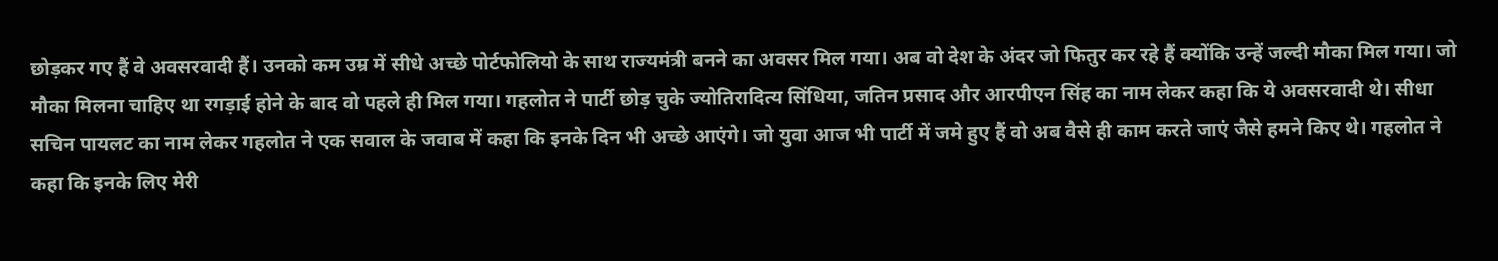छोड़कर गए हैं वे अवसरवादी हैं। उनको कम उम्र में सीधे अच्छे पोर्टफोलियो के साथ राज्यमंत्री बनने का अवसर मिल गया। अब वो देश के अंदर जो फितुर कर रहे हैं क्योंकि उन्हें जल्दी मौका मिल गया। जो मौका मिलना चाहिए था रगड़ाई होने के बाद वो पहले ही मिल गया। गहलोत ने पार्टी छोड़ चुके ज्योतिरादित्य सिंधिया, जतिन प्रसाद और आरपीएन सिंह का नाम लेकर कहा कि ये अवसरवादी थे। सीधा सचिन पायलट का नाम लेकर गहलोत ने एक सवाल के जवाब में कहा कि इनके दिन भी अच्छे आएंगे। जो युवा आज भी पार्टी में जमे हुए हैं वो अब वैसे ही काम करते जाएं जैसे हमने किए थे। गहलोत ने कहा कि इनके लिए मेरी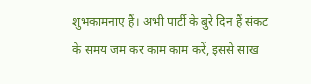शुभकामनाए हैं। अभी पार्टी के बुरे दिन हैं संकट के समय जम कर काम काम करें, इससे साख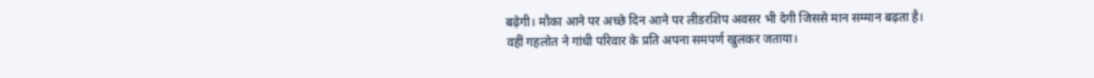बढ़ेगी। मौका आने पर अच्छे दिन आने पर लीडरशिप अवसर भी देगी जिससे मान सम्मान बढ़ता है।
वहीं गहलोत ने गांधी परिवार के प्रति अपना समपर्ण खुलकर जताया।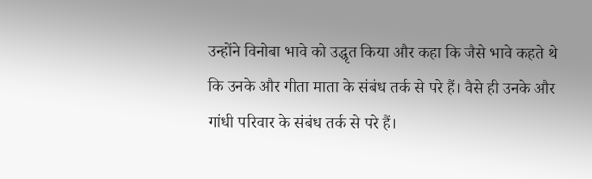उन्होंने विनोबा भावे को उद्धृत किया और कहा कि जैसे भावे कहते थे कि उनके और गीता माता के संबंध तर्क से परे हैं। वैसे ही उनके और गांधी परिवार के संबंध तर्क से परे हैं।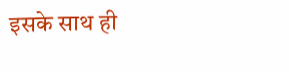इसके साथ ही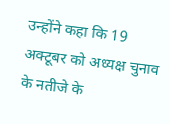उन्होंने कहा कि 19 अक्टूबर को अध्यक्ष चुनाव के नतीजे के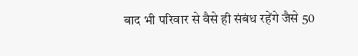बाद भी परिवार से वैसे ही संबंध रहेंगे जैसे 50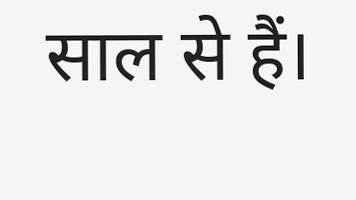साल से हैं।